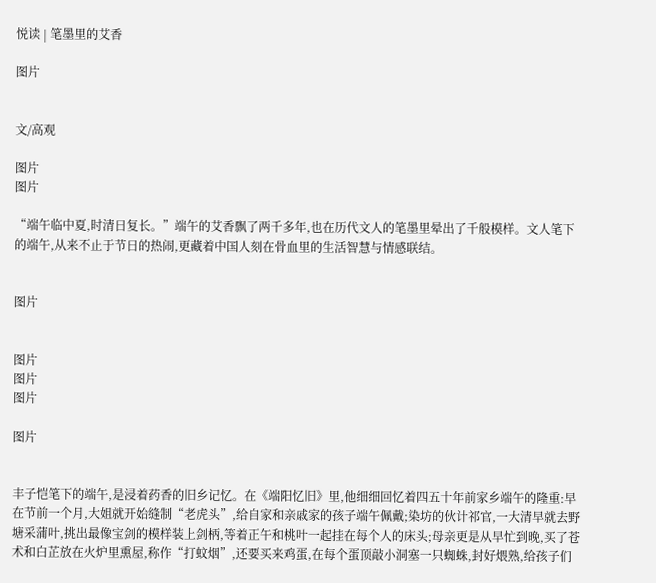悦读 | 笔墨里的艾香

图片


文/高观

图片
图片

“端午临中夏,时清日复长。”端午的艾香飘了两千多年,也在历代文人的笔墨里晕出了千般模样。文人笔下的端午,从来不止于节日的热闹,更藏着中国人刻在骨血里的生活智慧与情感联结。


图片


图片
图片
图片

图片


丰子恺笔下的端午,是浸着药香的旧乡记忆。在《端阳忆旧》里,他细细回忆着四五十年前家乡端午的隆重:早在节前一个月,大姐就开始缝制“老虎头”,给自家和亲戚家的孩子端午佩戴;染坊的伙计祁官,一大清早就去野塘采蒲叶,挑出最像宝剑的模样装上剑柄,等着正午和桃叶一起挂在每个人的床头;母亲更是从早忙到晚,买了苍术和白芷放在火炉里熏屋,称作“打蚊烟”,还要买来鸡蛋,在每个蛋顶敲小洞塞一只蜘蛛,封好煨熟,给孩子们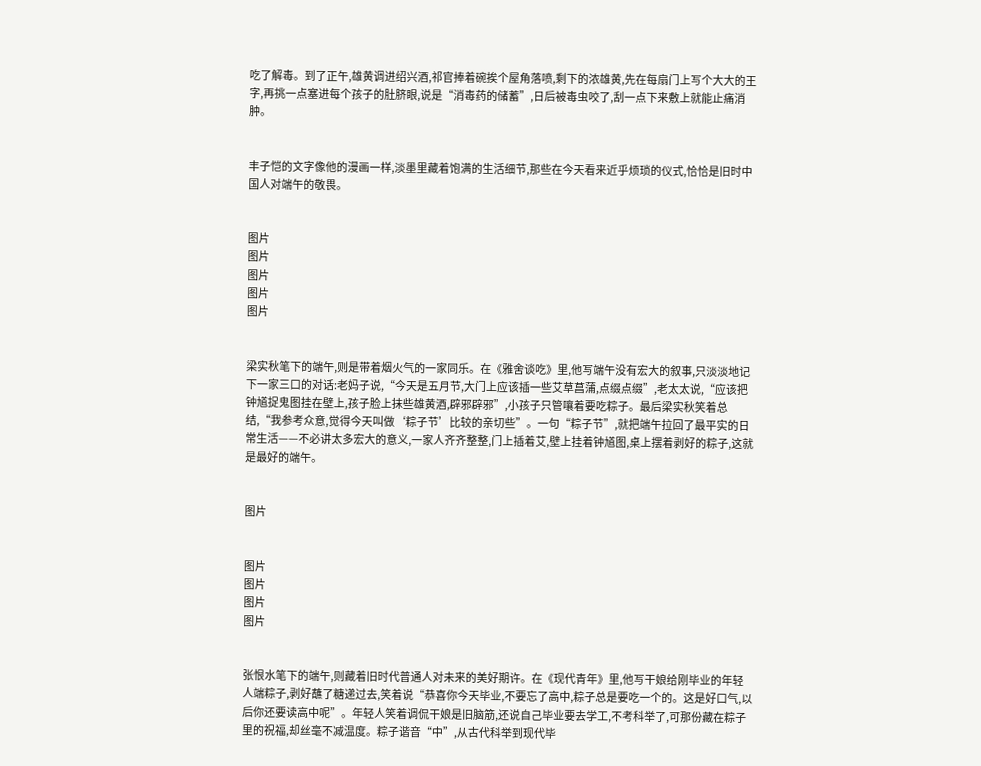吃了解毒。到了正午,雄黄调进绍兴酒,祁官捧着碗挨个屋角落喷,剩下的浓雄黄,先在每扇门上写个大大的王字,再挑一点塞进每个孩子的肚脐眼,说是“消毒药的储蓄”,日后被毒虫咬了,刮一点下来敷上就能止痛消肿。


丰子恺的文字像他的漫画一样,淡墨里藏着饱满的生活细节,那些在今天看来近乎烦琐的仪式,恰恰是旧时中国人对端午的敬畏。


图片
图片
图片
图片
图片


梁实秋笔下的端午,则是带着烟火气的一家同乐。在《雅舍谈吃》里,他写端午没有宏大的叙事,只淡淡地记下一家三口的对话:老妈子说,“今天是五月节,大门上应该插一些艾草菖蒲,点缀点缀”,老太太说,“应该把钟馗捉鬼图挂在壁上,孩子脸上抹些雄黄酒,辟邪辟邪”,小孩子只管嚷着要吃粽子。最后梁实秋笑着总结,“我参考众意,觉得今天叫做‘粽子节’比较的亲切些”。一句“粽子节”,就把端午拉回了最平实的日常生活——不必讲太多宏大的意义,一家人齐齐整整,门上插着艾,壁上挂着钟馗图,桌上摆着剥好的粽子,这就是最好的端午。


图片


图片
图片
图片
图片


张恨水笔下的端午,则藏着旧时代普通人对未来的美好期许。在《现代青年》里,他写干娘给刚毕业的年轻人端粽子,剥好蘸了糖递过去,笑着说“恭喜你今天毕业,不要忘了高中,粽子总是要吃一个的。这是好口气,以后你还要读高中呢”。年轻人笑着调侃干娘是旧脑筋,还说自己毕业要去学工,不考科举了,可那份藏在粽子里的祝福,却丝毫不减温度。粽子谐音“中”,从古代科举到现代毕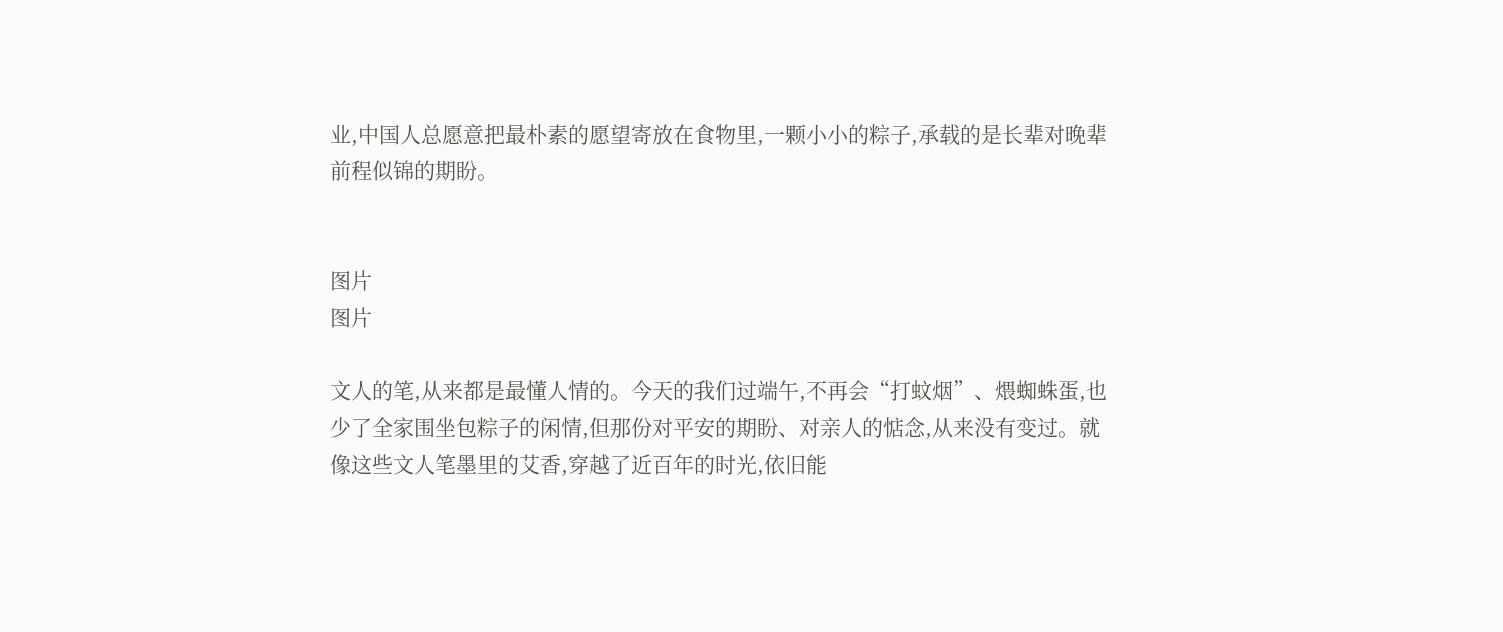业,中国人总愿意把最朴素的愿望寄放在食物里,一颗小小的粽子,承载的是长辈对晚辈前程似锦的期盼。


图片
图片

文人的笔,从来都是最懂人情的。今天的我们过端午,不再会“打蚊烟”、煨蜘蛛蛋,也少了全家围坐包粽子的闲情,但那份对平安的期盼、对亲人的惦念,从来没有变过。就像这些文人笔墨里的艾香,穿越了近百年的时光,依旧能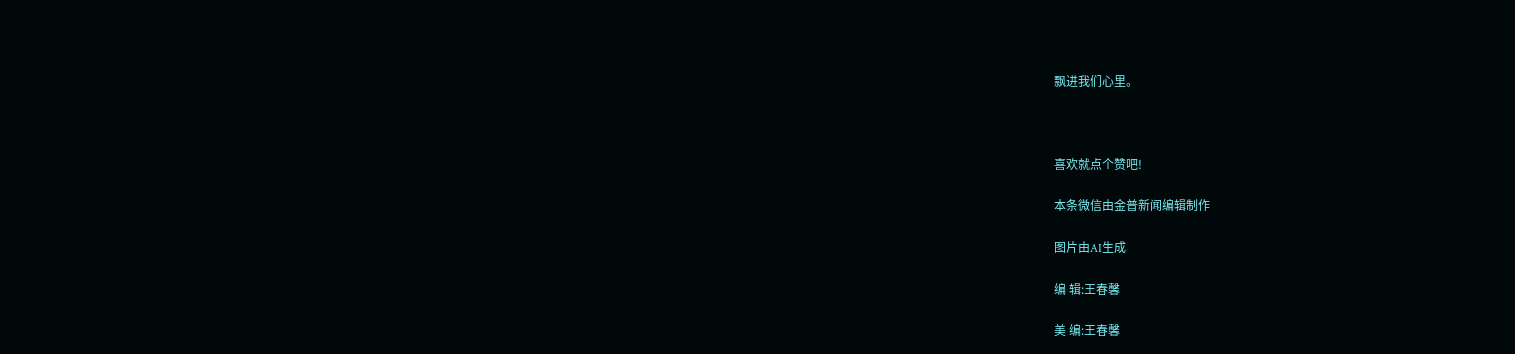飘进我们心里。



喜欢就点个赞吧!

本条微信由金普新闻编辑制作

图片由AI生成

编 辑:王春馨

美 编:王春馨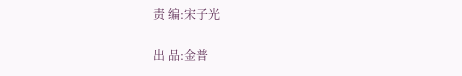责 编:宋子光

出 品:金普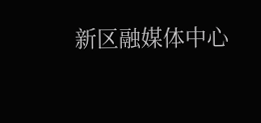新区融媒体中心